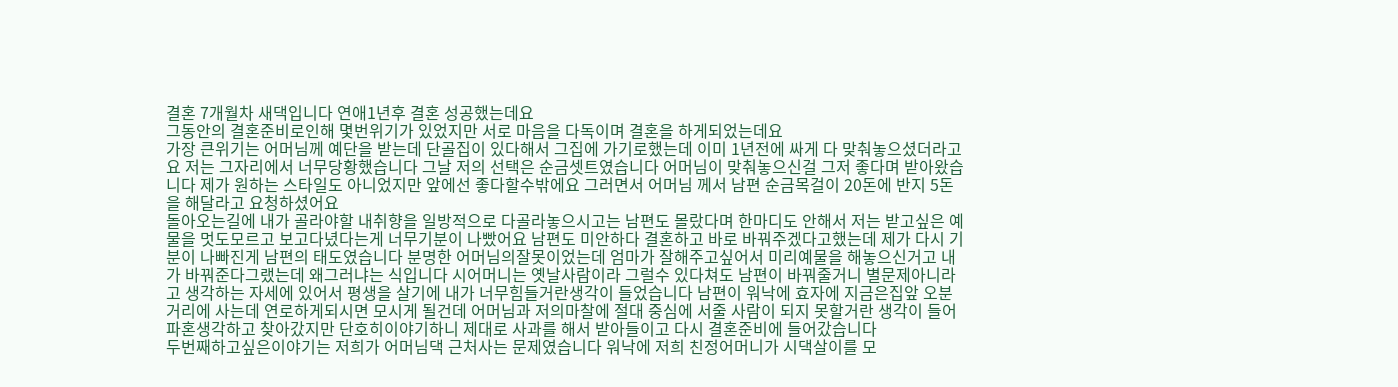결혼 7개월차 새댁입니다 연애1년후 결혼 성공했는데요
그동안의 결혼준비로인해 몇번위기가 있었지만 서로 마음을 다독이며 결혼을 하게되었는데요
가장 큰위기는 어머님께 예단을 받는데 단골집이 있다해서 그집에 가기로했는데 이미 1년전에 싸게 다 맞춰놓으셨더라고요 저는 그자리에서 너무당황했습니다 그날 저의 선택은 순금셋트였습니다 어머님이 맞춰놓으신걸 그저 좋다며 받아왔습니다 제가 원하는 스타일도 아니었지만 앞에선 좋다할수밖에요 그러면서 어머님 께서 남편 순금목걸이 20돈에 반지 5돈을 해달라고 요청하셨어요
돌아오는길에 내가 골라야할 내취향을 일방적으로 다골라놓으시고는 남편도 몰랐다며 한마디도 안해서 저는 받고싶은 예물을 멋도모르고 보고다녔다는게 너무기분이 나빴어요 남편도 미안하다 결혼하고 바로 바꿔주겠다고했는데 제가 다시 기분이 나빠진게 남편의 태도였습니다 분명한 어머님의잘못이었는데 엄마가 잘해주고싶어서 미리예물을 해놓으신거고 내가 바꿔준다그랬는데 왜그러냐는 식입니다 시어머니는 옛날사람이라 그럴수 있다쳐도 남편이 바꿔줄거니 별문제아니라고 생각하는 자세에 있어서 평생을 살기에 내가 너무힘들거란생각이 들었습니다 남편이 워낙에 효자에 지금은집앞 오분거리에 사는데 연로하게되시면 모시게 될건데 어머님과 저의마찰에 절대 중심에 서줄 사람이 되지 못할거란 생각이 들어 파혼생각하고 찾아갔지만 단호히이야기하니 제대로 사과를 해서 받아들이고 다시 결혼준비에 들어갔습니다
두번째하고싶은이야기는 저희가 어머님댁 근처사는 문제였습니다 워낙에 저희 친정어머니가 시댁살이를 모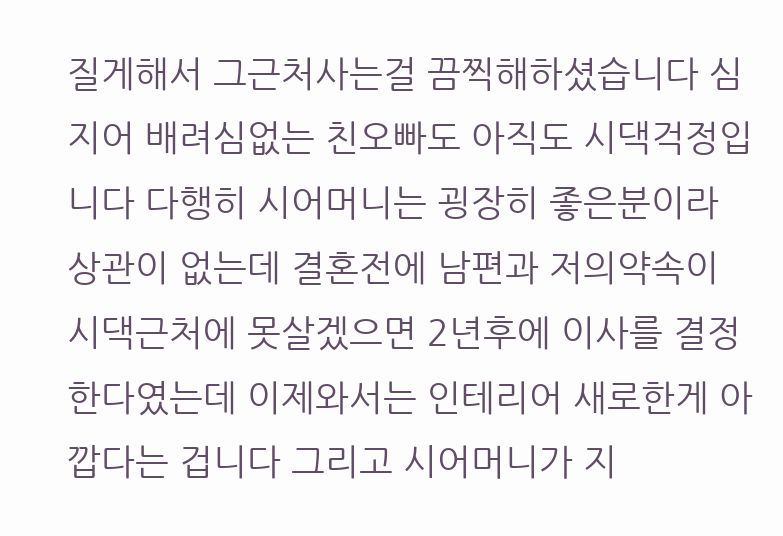질게해서 그근처사는걸 끔찍해하셨습니다 심지어 배려심없는 친오빠도 아직도 시댁걱정입니다 다행히 시어머니는 굉장히 좋은분이라 상관이 없는데 결혼전에 남편과 저의약속이 시댁근처에 못살겠으면 2년후에 이사를 결정한다였는데 이제와서는 인테리어 새로한게 아깝다는 겁니다 그리고 시어머니가 지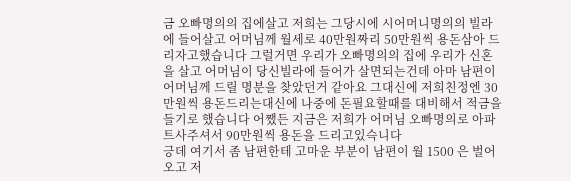금 오빠명의의 집에살고 저희는 그당시에 시어머니명의의 빌라에 들어살고 어머님께 월세로 40만원짜리 50만원씩 용돈삼아 드리자고했습니다 그럴거면 우리가 오빠명의의 집에 우리가 신혼을 살고 어머님이 당신빌라에 들어가 살면되는건데 아마 남편이 어머님께 드릴 명분을 찾았던거 같아요 그대신에 저희친정엔 30만원씩 용돈드리는대신에 나중에 돈필요할때를 대비해서 적금을들기로 했습니다 어쨌든 지금은 저희가 어머님 오빠명의로 아파트사주셔서 90만원씩 용돈을 드리고있슥니다
긍데 여기서 좀 남편한테 고마운 부분이 남편이 월 1500 은 벌어오고 저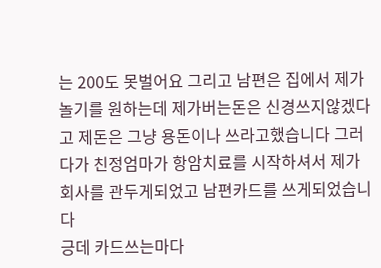는 200도 못벌어요 그리고 남편은 집에서 제가 놀기를 원하는데 제가버는돈은 신경쓰지않겠다고 제돈은 그냥 용돈이나 쓰라고했습니다 그러다가 친정엄마가 항암치료를 시작하셔서 제가 회사를 관두게되었고 남편카드를 쓰게되었습니다
긍데 카드쓰는마다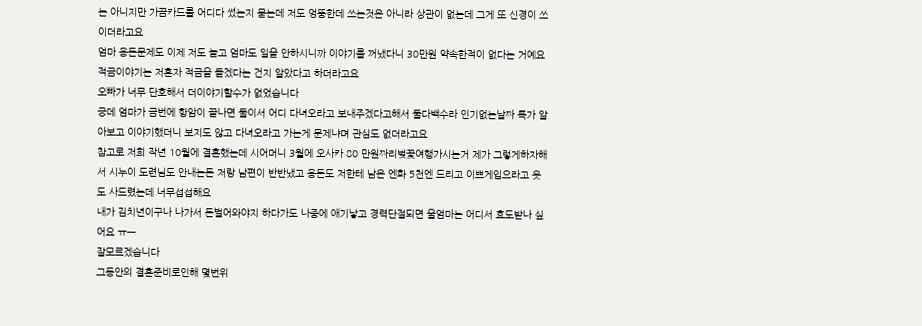는 아니지만 가끔카드를 어디다 썼는지 묻는데 저도 엉뚱한데 쓰는것은 아니라 상관이 없는데 그게 또 신경이 쓰이더라고요
엄마 용돈문제도 이제 저도 놀고 엄마도 일을 안하시니까 이야기를 꺼냈다니 30만원 약속한적이 없다는 거예요 적금이야기는 저혼자 적금을 들겠다는 건지 알았다고 하더라고요
오빠가 너무 단호해서 더이야기할수가 없었습니다
긍데 엄마가 금번에 항암이 끝나면 둘이서 어디 다녀오라고 보내주겠다고해서 둘다백수라 인기없는날짜 특가 알아보고 이야기했더니 보지도 않고 다녀오라고 가는게 문제냐며 관심도 없더라고요
참고로 저희 작년 10월에 결혼했는데 시어머니 3월에 오사카 80 만원짜리벚꽃여행가시는거 제가 그렇게하자해서 시누이 도련님도 안내는돈 저랑 남편이 반반냈고 용돈도 저한테 남은 엔화 5천엔 드리고 이쁘게입으라고 옷도 사드렸는데 너무섭섭해요
내가 김치년이구나 나가서 돈벌어와야지 하다가도 나중에 애기낳고 경력단절되면 울엄마는 어디서 효도받나 싶어요 ㅠㅡ
잘모르겠습니다
그동안의 결혼준비로인해 몇번위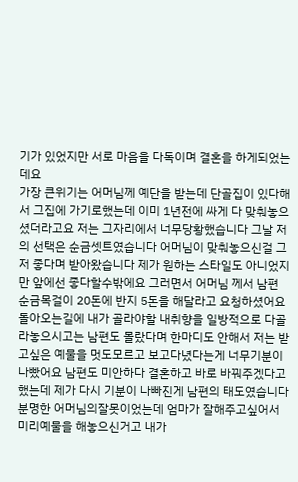기가 있었지만 서로 마음을 다독이며 결혼을 하게되었는데요
가장 큰위기는 어머님께 예단을 받는데 단골집이 있다해서 그집에 가기로했는데 이미 1년전에 싸게 다 맞춰놓으셨더라고요 저는 그자리에서 너무당황했습니다 그날 저의 선택은 순금셋트였습니다 어머님이 맞춰놓으신걸 그저 좋다며 받아왔습니다 제가 원하는 스타일도 아니었지만 앞에선 좋다할수밖에요 그러면서 어머님 께서 남편 순금목걸이 20돈에 반지 5돈을 해달라고 요청하셨어요
돌아오는길에 내가 골라야할 내취향을 일방적으로 다골라놓으시고는 남편도 몰랐다며 한마디도 안해서 저는 받고싶은 예물을 멋도모르고 보고다녔다는게 너무기분이 나빴어요 남편도 미안하다 결혼하고 바로 바꿔주겠다고했는데 제가 다시 기분이 나빠진게 남편의 태도였습니다 분명한 어머님의잘못이었는데 엄마가 잘해주고싶어서 미리예물을 해놓으신거고 내가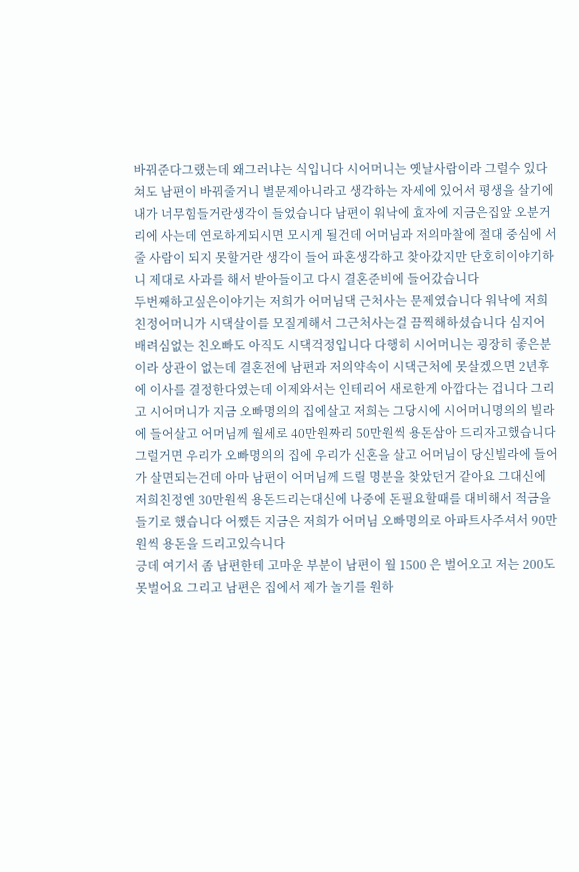바꿔준다그랬는데 왜그러냐는 식입니다 시어머니는 옛날사람이라 그럴수 있다쳐도 남편이 바꿔줄거니 별문제아니라고 생각하는 자세에 있어서 평생을 살기에 내가 너무힘들거란생각이 들었습니다 남편이 워낙에 효자에 지금은집앞 오분거리에 사는데 연로하게되시면 모시게 될건데 어머님과 저의마찰에 절대 중심에 서줄 사람이 되지 못할거란 생각이 들어 파혼생각하고 찾아갔지만 단호히이야기하니 제대로 사과를 해서 받아들이고 다시 결혼준비에 들어갔습니다
두번째하고싶은이야기는 저희가 어머님댁 근처사는 문제였습니다 워낙에 저희 친정어머니가 시댁살이를 모질게해서 그근처사는걸 끔찍해하셨습니다 심지어 배려심없는 친오빠도 아직도 시댁걱정입니다 다행히 시어머니는 굉장히 좋은분이라 상관이 없는데 결혼전에 남편과 저의약속이 시댁근처에 못살겠으면 2년후에 이사를 결정한다였는데 이제와서는 인테리어 새로한게 아깝다는 겁니다 그리고 시어머니가 지금 오빠명의의 집에살고 저희는 그당시에 시어머니명의의 빌라에 들어살고 어머님께 월세로 40만원짜리 50만원씩 용돈삼아 드리자고했습니다 그럴거면 우리가 오빠명의의 집에 우리가 신혼을 살고 어머님이 당신빌라에 들어가 살면되는건데 아마 남편이 어머님께 드릴 명분을 찾았던거 같아요 그대신에 저희친정엔 30만원씩 용돈드리는대신에 나중에 돈필요할때를 대비해서 적금을들기로 했습니다 어쨌든 지금은 저희가 어머님 오빠명의로 아파트사주셔서 90만원씩 용돈을 드리고있슥니다
긍데 여기서 좀 남편한테 고마운 부분이 남편이 월 1500 은 벌어오고 저는 200도 못벌어요 그리고 남편은 집에서 제가 놀기를 원하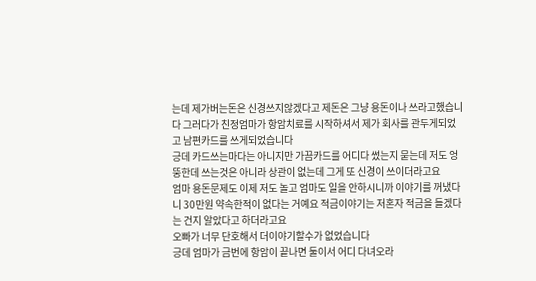는데 제가버는돈은 신경쓰지않겠다고 제돈은 그냥 용돈이나 쓰라고했습니다 그러다가 친정엄마가 항암치료를 시작하셔서 제가 회사를 관두게되었고 남편카드를 쓰게되었습니다
긍데 카드쓰는마다는 아니지만 가끔카드를 어디다 썼는지 묻는데 저도 엉뚱한데 쓰는것은 아니라 상관이 없는데 그게 또 신경이 쓰이더라고요
엄마 용돈문제도 이제 저도 놀고 엄마도 일을 안하시니까 이야기를 꺼냈다니 30만원 약속한적이 없다는 거예요 적금이야기는 저혼자 적금을 들겠다는 건지 알았다고 하더라고요
오빠가 너무 단호해서 더이야기할수가 없었습니다
긍데 엄마가 금번에 항암이 끝나면 둘이서 어디 다녀오라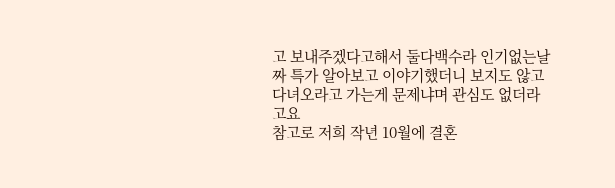고 보내주겠다고해서 둘다백수라 인기없는날짜 특가 알아보고 이야기했더니 보지도 않고 다녀오라고 가는게 문제냐며 관심도 없더라고요
참고로 저희 작년 10월에 결혼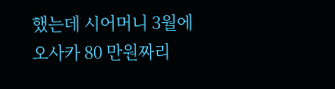했는데 시어머니 3월에 오사카 80 만원짜리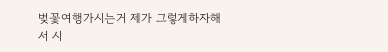벚꽃여행가시는거 제가 그렇게하자해서 시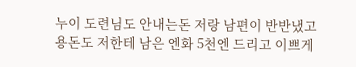누이 도련님도 안내는돈 저랑 남편이 반반냈고 용돈도 저한테 남은 엔화 5천엔 드리고 이쁘게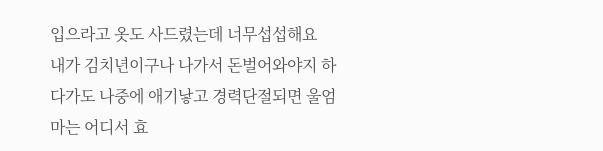입으라고 옷도 사드렸는데 너무섭섭해요
내가 김치년이구나 나가서 돈벌어와야지 하다가도 나중에 애기낳고 경력단절되면 울엄마는 어디서 효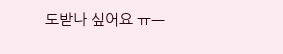도받나 싶어요 ㅠㅡ